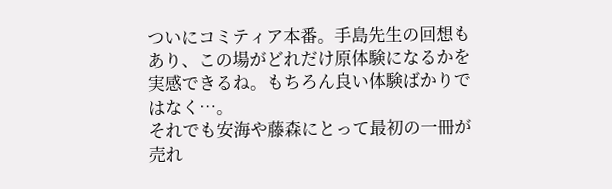ついにコミティア本番。手島先生の回想もあり、この場がどれだけ原体験になるかを実感できるね。もちろん良い体験ばかりではなく…。
それでも安海や藤森にとって最初の一冊が売れ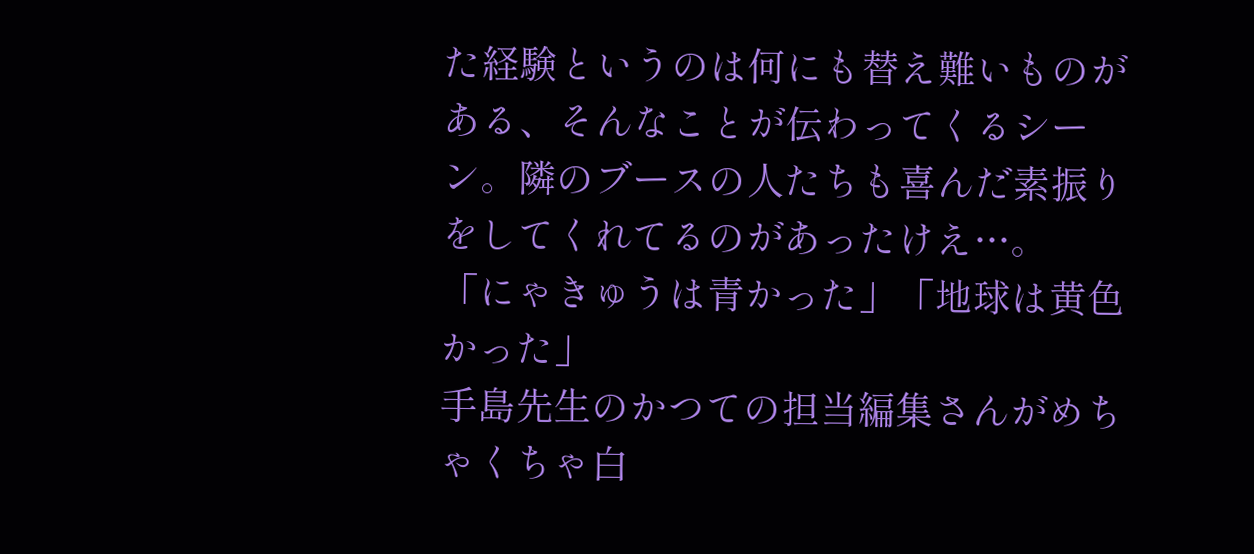た経験というのは何にも替え難いものがある、そんなことが伝わってくるシーン。隣のブースの人たちも喜んだ素振りをしてくれてるのがあったけえ…。
「にゃきゅうは青かった」「地球は黄色かった」
手島先生のかつての担当編集さんがめちゃくちゃ白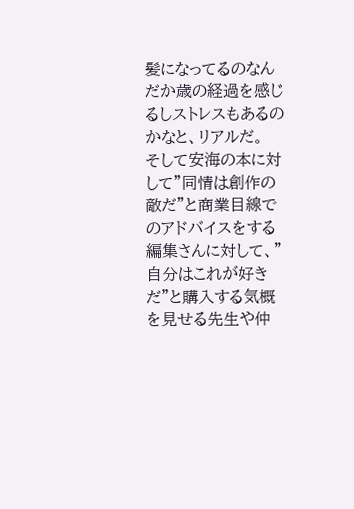髪になってるのなんだか歳の経過を感じるしストレスもあるのかなと、リアルだ。
そして安海の本に対して”同情は創作の敵だ”と商業目線でのアドバイスをする編集さんに対して、”自分はこれが好きだ”と購入する気概を見せる先生や仲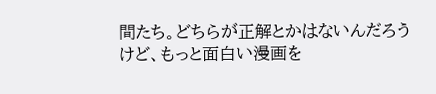間たち。どちらが正解とかはないんだろうけど、もっと面白い漫画を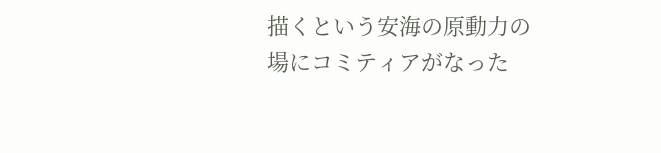描くという安海の原動力の場にコミティアがなった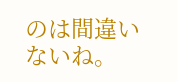のは間違いないね。